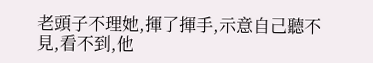老頭子不理她,揮了揮手,示意自己聽不見,看不到,他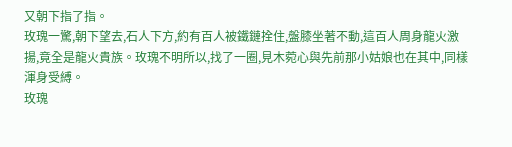又朝下指了指。
玫瑰一驚,朝下望去,石人下方,約有百人被鐵鏈拴住,盤膝坐著不動,這百人周身龍火激揚,竟全是龍火貴族。玫瑰不明所以,找了一圈,見木菀心與先前那小姑娘也在其中,同樣渾身受縛。
玫瑰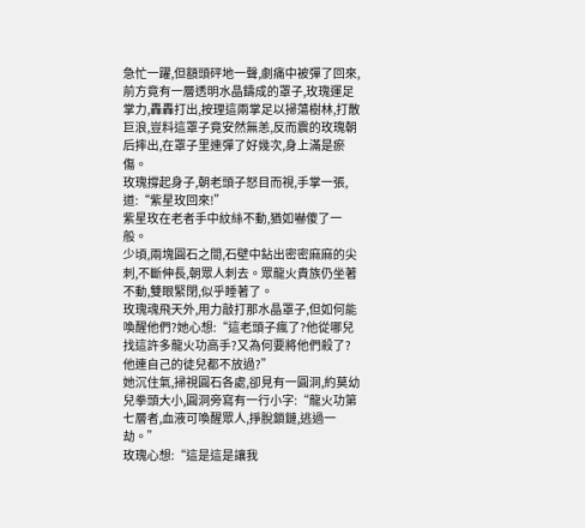急忙一躍,但額頭砰地一聲,劇痛中被彈了回來,前方竟有一層透明水晶鑄成的罩子,玫瑰運足掌力,轟轟打出,按理這兩掌足以掃蕩樹林,打散巨浪,豈料這罩子竟安然無恙,反而震的玫瑰朝后摔出,在罩子里連彈了好幾次,身上滿是瘀傷。
玫瑰撐起身子,朝老頭子怒目而視,手掌一張,道:“紫星玫回來!”
紫星玫在老者手中紋絲不動,猶如嚇傻了一般。
少頃,兩塊圓石之間,石壁中鉆出密密麻麻的尖刺,不斷伸長,朝眾人刺去。眾龍火貴族仍坐著不動,雙眼緊閉,似乎睡著了。
玫瑰魂飛天外,用力敲打那水晶罩子,但如何能喚醒他們?她心想:“這老頭子瘋了?他從哪兒找這許多龍火功高手?又為何要將他們殺了?他連自己的徒兒都不放過?”
她沉住氣,掃視圓石各處,卻見有一圓洞,約莫幼兒拳頭大小,圓洞旁寫有一行小字:“龍火功第七層者,血液可喚醒眾人,掙脫鎖鏈,逃過一劫。”
玫瑰心想:“這是這是讓我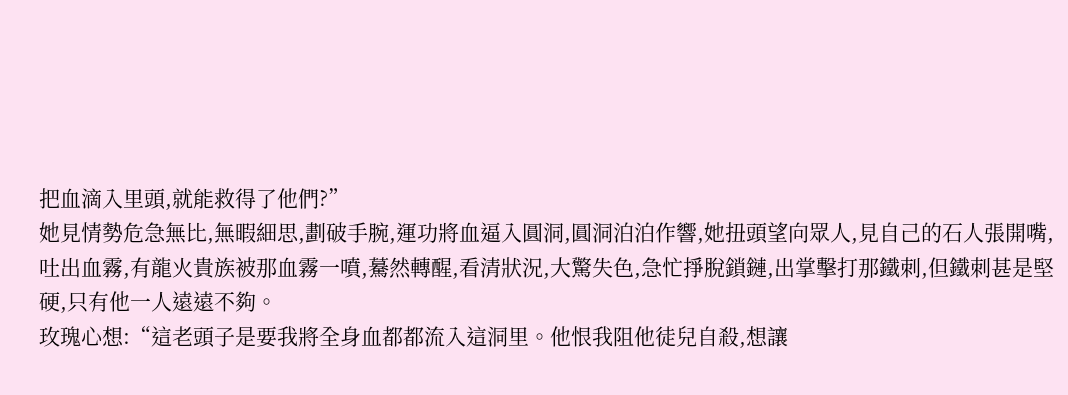把血滴入里頭,就能救得了他們?”
她見情勢危急無比,無暇細思,劃破手腕,運功將血逼入圓洞,圓洞泊泊作響,她扭頭望向眾人,見自己的石人張開嘴,吐出血霧,有龍火貴族被那血霧一噴,驀然轉醒,看清狀況,大驚失色,急忙掙脫鎖鏈,出掌擊打那鐵刺,但鐵刺甚是堅硬,只有他一人遠遠不夠。
玫瑰心想:“這老頭子是要我將全身血都都流入這洞里。他恨我阻他徒兒自殺,想讓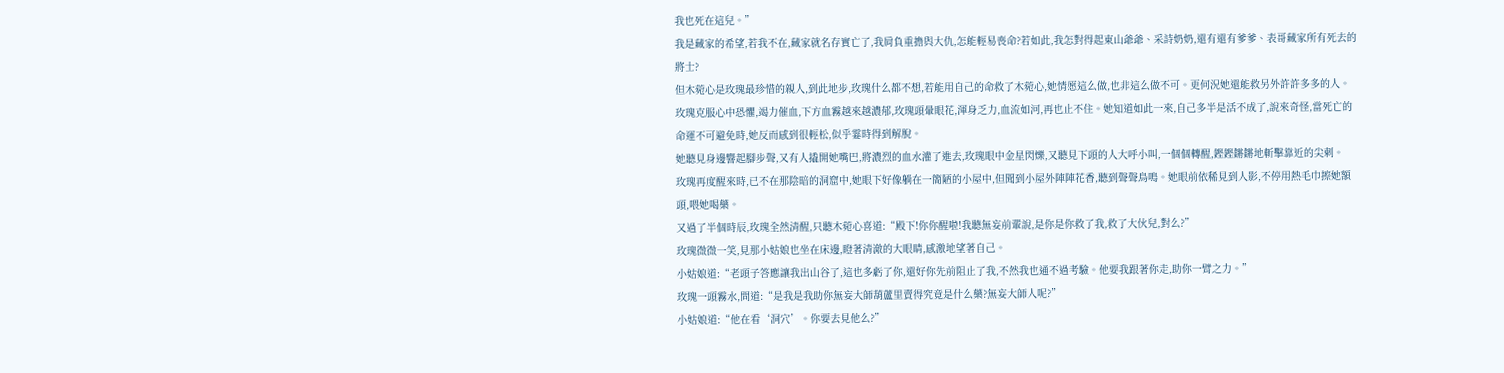我也死在這兒。”
我是藏家的希望,若我不在,藏家就名存實亡了,我肩負重擔與大仇,怎能輕易喪命?若如此,我怎對得起東山爺爺、采詩奶奶,還有還有爹爹、表哥藏家所有死去的將士?
但木菀心是玫瑰最珍惜的親人,到此地步,玫瑰什么都不想,若能用自己的命救了木菀心,她情愿這么做,也非這么做不可。更何況她還能救另外許許多多的人。
玫瑰克服心中恐懼,竭力催血,下方血霧越來越濃郁,玫瑰頭暈眼花,渾身乏力,血流如河,再也止不住。她知道如此一來,自己多半是活不成了,說來奇怪,當死亡的命運不可避免時,她反而感到很輕松,似乎霎時得到解脫。
她聽見身邊響起腳步聲,又有人撬開她嘴巴,將濃烈的血水灌了進去,玫瑰眼中金星閃爍,又聽見下頭的人大呼小叫,一個個轉醒,鏗鏗鏘鏘地斬擊靠近的尖刺。
玫瑰再度醒來時,已不在那陰暗的洞窟中,她眼下好像躺在一簡陋的小屋中,但聞到小屋外陣陣花香,聽到聲聲鳥鳴。她眼前依稀見到人影,不停用熱毛巾擦她額頭,喂她喝藥。
又過了半個時辰,玫瑰全然清醒,只聽木菀心喜道:“殿下!你你醒啦!我聽無妄前輩說,是你是你救了我,救了大伙兒,對么?”
玫瑰微微一笑,見那小姑娘也坐在床邊,瞪著清澈的大眼睛,感激地望著自己。
小姑娘道:“老頭子答應讓我出山谷了,這也多虧了你,還好你先前阻止了我,不然我也通不過考驗。他要我跟著你走,助你一臂之力。”
玫瑰一頭霧水,問道:“是我是我助你無妄大師葫蘆里賣得究竟是什么藥?無妄大師人呢?”
小姑娘道:“他在看‘洞穴’。你要去見他么?”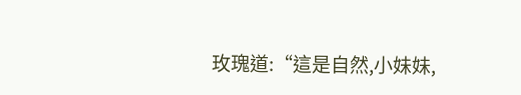玫瑰道:“這是自然,小妹妹,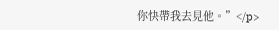你快帶我去見他。”</p>